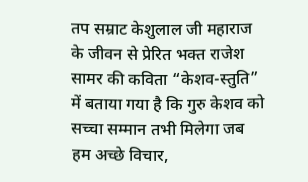तप सम्राट केशुलाल जी महाराज के जीवन से प्रेरित भक्त राजेश सामर की कविता “केशव-स्तुति” में बताया गया है कि गुरु केशव को सच्चा सम्मान तभी मिलेगा जब हम अच्छे विचार,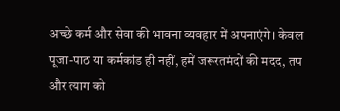अच्छे कर्म और सेवा की भावना व्यवहार में अपनाएंगे। केवल पूजा-पाठ या कर्मकांड ही नहीं, हमें जरूरतमंदों की मदद, तप और त्याग को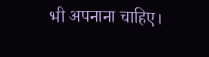भी अपनाना चाहिए।